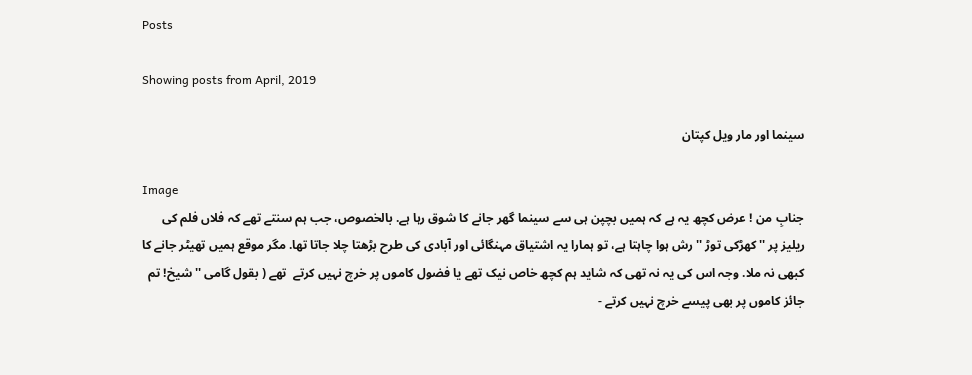Posts

Showing posts from April, 2019

سینما اور مار ویل کپتان

Image
جنابِ من ! عرض کچھ یہ ہے کہ ہمیں بچپن ہی سے سینما گھر جانے کا شوق رہا ہے. بالخصوص، جب ہم سنتے تھے کہ فلاں فلم کی ریلیز پر '' کھڑکی توڑ '' رش ہوا چاہتا ہے، تو ہمارا یہ اشتیاق مہنگائی اور آبادی کی طرح بڑھتا چلا جاتا تھا. مگر موقع ہمیں تھیٹر جانے کا کبھی نہ ملا. وجہ اس کی یہ نہ تھی کہ شاید ہم کچھ خاص نیک تھے یا فضول کاموں پر خرچ نہیں کرتے  تھے ( بقول گامی '' شیخ! تم جائز کاموں پر بھی پیسے خرچ نہیں کرتے -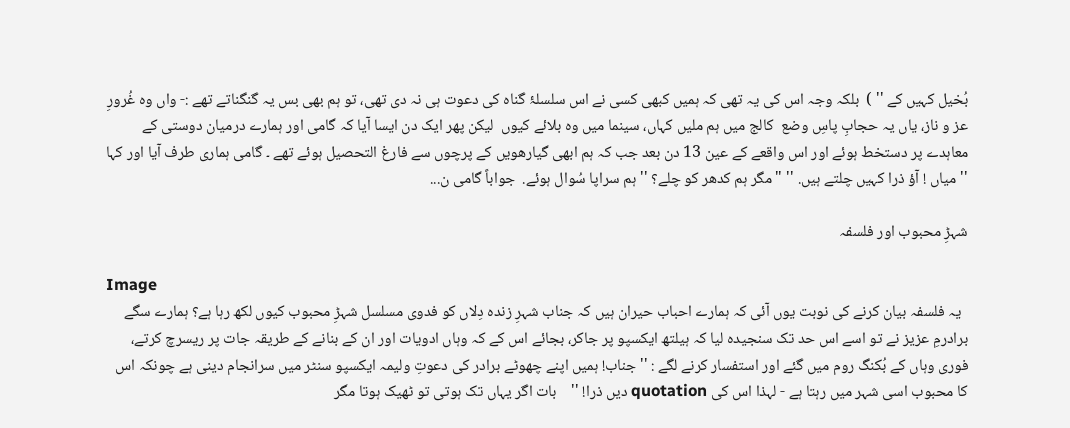بُخیل کہیں کے '' )  بلکہ وجہ اس کی یہ تھی کہ ہمیں کبھی کسی نے اس سلسلۂ گناہ کی دعوت ہی نہ دی تھی، تو ہم بھی بس یہ گنگناتے تھے :- واں وہ غُرورِ عز و ناز، یاں یہ حجابِ پاسِ وضع  کالج میں ہم ملیں کہاں، سینما میں وہ بلائے کیوں  لیکن پھر ایک دن ایسا آیا کہ گامی اور ہمارے درمیان دوستی کے معاہدے پر دستخط ہوئے اور اس واقعے کے عین 13 دن بعد جب کہ ہم ابھی گیارھویں کے پرچوں سے فارغ التحصیل ہوئے تھے ۔ گامی ہماری طرف آیا اور کہا '' میاں ! آؤ ذرا کہیں چلتے ہیں. '' " مگر ہم کدھر کو چلے؟ '' ہم سراپا سُوال ہوئے.  جواباً گامی ن...

شہڑِ محبوب اور فلسفہ

Image
  یہ فلسفہ بیان کرنے کی نوبت یوں آئی کہ ہمارے احباب حیران ہیں کہ جناب شہرِ زندہ دِلاں کو فدوی مسلسل شہڑِ محبوب کیوں لکھ رہا ہے؟ ہمارے سگے برادرمِ عزیز نے تو اسے اس حد تک سنجیدہ لیا کہ ہیلتھ ایکسپو پر جاکر، بجائے اس کے کہ وہاں ادویات اور ان کے بنانے کے طریقہ جات پر ریسرچ کرتے، فوری وہاں کے بُکنگ روم میں گئے اور استفسار کرنے لگے : '' جناب! ہمیں اپنے چھوٹے برادر کی دعوتِ ولیمہ ایکسپو سنٹر میں سرانجام دینی ہے چونکہ اس کا محبوب اسی شہر میں رہتا ہے - لہذا اس کی quotation دیں ذرا! ''    بات اگر یہاں تک ہوتی تو ٹھیک ہوتا مگر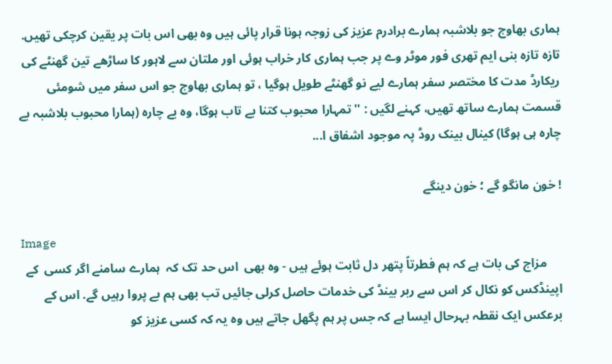ہماری بھاوج جو بلاشبہ ہمارے برادرم عزیز کی زوجہ ہونا قرار پائی ہیں وہ بھی اس بات پر یقین کرچکی تھیں. تازہ تازہ بنی ایم تھری فور موٹر وے پر جب ہماری کار خراب ہوئی اور ملتان سے لاہور کا ساڑھے تین گھنٹے کی ریکارڈ مدت کا مختصر سفر ہمارے لیے نو گھنٹے طویل ہوگیا ، تو ہماری بھاوج جو اس سفر میں شومئی قسمت ہمارے ساتھ تھیں، کہنے لگیں : '' تمہارا محبوب کتنا بے تاب ہوگا، وہ بے چارہ (ہمارا محبوب بلاشبہ بے چارہ ہی ہوگا) کینال بینک روڈ پہ موجود اشفاق ا...

! خون مانگو گے ؛ خون دینگے

Image
     مزاج کی بات ہے کہ ہم فطرتاً پتھر دل ثابت ہوئے ہیں - وہ بھی  اس حد تک کہ  ہمارے سامنے اگر کسی  کے اپینڈکس کو نکال کر اس سے ربر بینڈ کی خدمات حاصل کرلی جائیں تب بھی ہم بے پروا رہیں گے. اس کے برعکس ایک نقطہ بہرحال ایسا ہے کہ جس پر ہم پگھل جاتے ہیں وہ یہ کہ کسی عزیز کو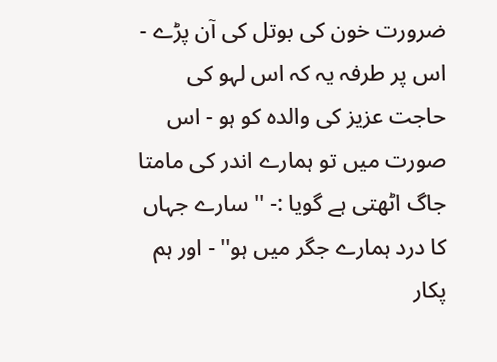ضرورت خون کی بوتل کی آن پڑے - اس پر طرفہ یہ کہ اس لہو کی حاجت عزیز کی والدہ کو ہو - اس صورت میں تو ہمارے اندر کی مامتا جاگ اٹھتی ہے گویا :- '' سارے جہاں کا درد ہمارے جگر میں ہو'' - اور ہم پکار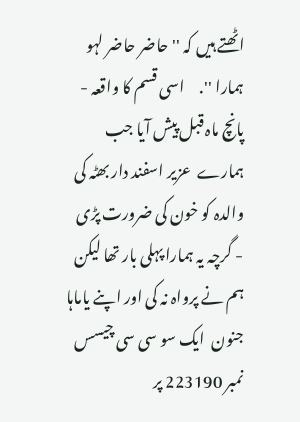اٹھتے ہیں کہ '' حاضر حاضر لہو ہمارا ''.     اسی قسم کا واقعہ - پانچ ماہ قبل پیش آیا جب  ہمارے  عزیر اسفند دار بھٹہ کی والدہ کو خون کی ضرورت پڑی - گرچہ یہ ہمارا پہلی بار تھا لیکن ہم نے پرواہ نہ کی اور اپنے یاماہا جنون  ایک سو سی سی چیسس نمبر 223190 پر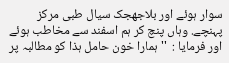سوار ہوئے اور بلاجھجک سیال طبی مرکز پہنچے. وہاں پنچ کر ہم اسفند سے مخاطب ہوئے اور فرمایا :  '' ہمارا خون حامل ہذا کو مطالبہ پر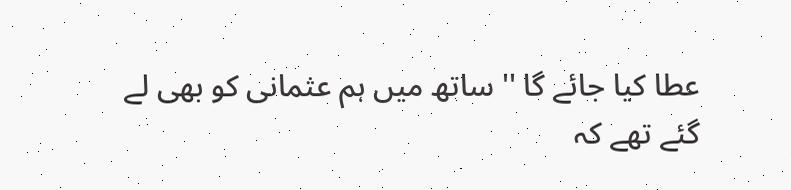عطا کیا جائے گا '' ساتھ میں ہم عثمانی کو بھی لے گئے تھے کہ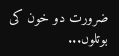ضرورت دو خون کی بوتلوں...